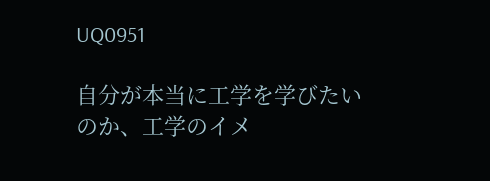UQ0951

自分が本当に工学を学びたいのか、工学のイメ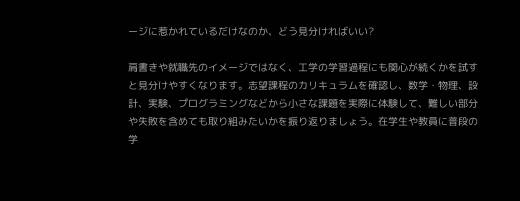ージに惹かれているだけなのか、どう見分ければいい?

肩書きや就職先のイメージではなく、工学の学習過程にも関心が続くかを試すと見分けやすくなります。志望課程のカリキュラムを確認し、数学・物理、設計、実験、プログラミングなどから小さな課題を実際に体験して、難しい部分や失敗を含めても取り組みたいかを振り返りましょう。在学生や教員に普段の学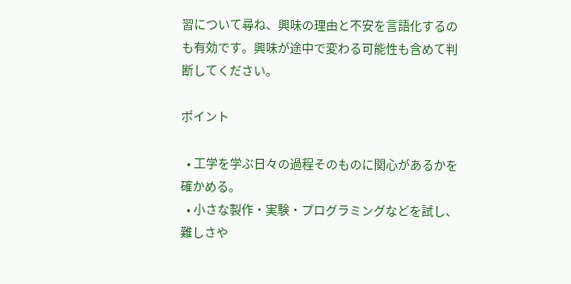習について尋ね、興味の理由と不安を言語化するのも有効です。興味が途中で変わる可能性も含めて判断してください。

ポイント

  • 工学を学ぶ日々の過程そのものに関心があるかを確かめる。
  • 小さな製作・実験・プログラミングなどを試し、難しさや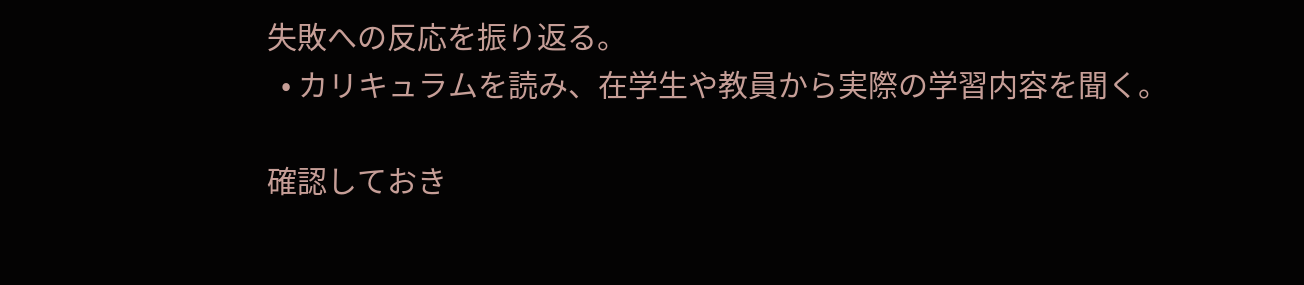失敗への反応を振り返る。
  • カリキュラムを読み、在学生や教員から実際の学習内容を聞く。

確認しておき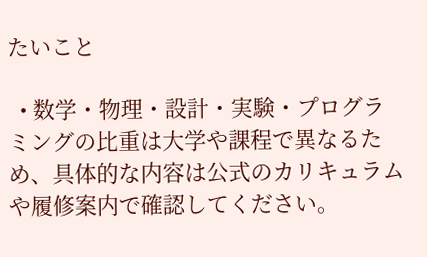たいこと

  • 数学・物理・設計・実験・プログラミングの比重は大学や課程で異なるため、具体的な内容は公式のカリキュラムや履修案内で確認してください。